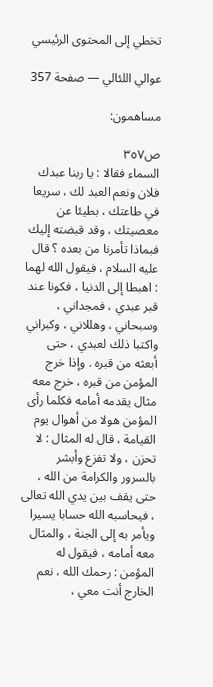تخطي إلى المحتوى الرئيسي

عوالي اللئالي — صفحة 357

مساهمون:

ص٣٥٧
السماء فقالا : يا ربنا عبدك فلان ونعم العبد لك ، سريعا في طاعتك ، بطيئا عن معصيتك ، وقد قبضته إليك فبماذا تأمرنا من بعده ؟ قال عليه السلام ، فيقول الله لهما : اهبطا إلى الدنيا ، فكونا عند قبر عبدي ، فمجداني ، وسبحاني ، وهللاني ، وكبراني واكتبا ذلك لعبدي ، حتى أبعثه من قبره . وإذا خرج المؤمن من قبره ، خرج معه مثال يقدمه أمامه فكلما رأى المؤمن هولا من أهوال يوم القيامة ، قال له المثال : لا تحزن ، ولا تفزع وأبشر بالسرور والكرامة من الله ، حتى يقف بين يدي الله تعالى ، فيحاسبه الله حسابا يسيرا ويأمر به إلى الجنة ، والمثال معه أمامه ، فيقول له المؤمن : رحمك الله ، نعم الخارج أنت معي ،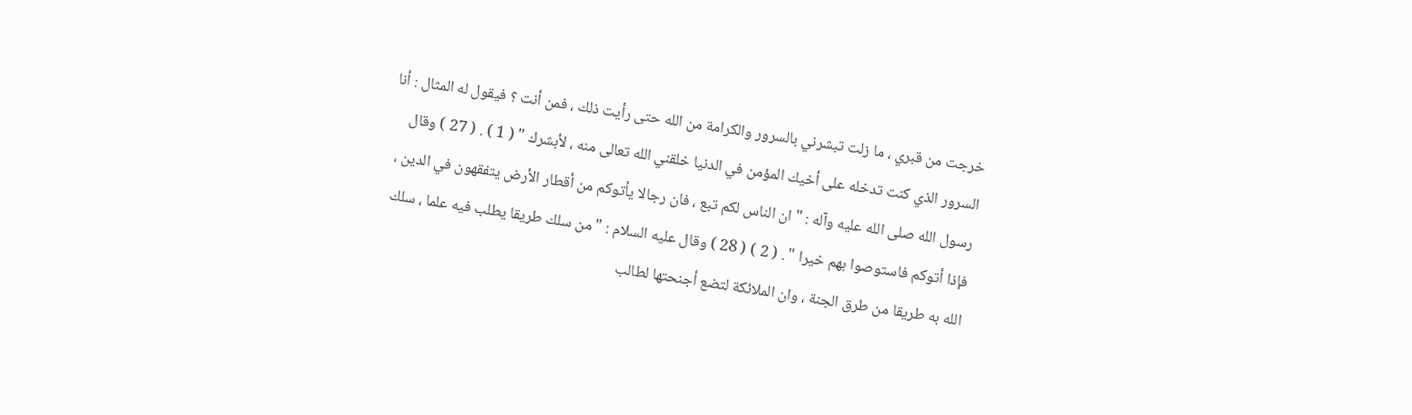خرجت من قبري ، ما زلت تبشرني بالسرور والكرامة من الله حتى رأيت ذلك ، فمن أنت ؟ فيقول له المثال : أنا السرور الذي كنت تدخله على أخيك المؤمن في الدنيا خلقني الله تعالى منه ، لأبشرك " ( 1 ) . ( 27 ) وقال رسول الله صلى الله عليه وآله : " ان الناس لكم تبع ، فان رجالا يأتوكم من أقطار الأرض يتفقهون في الدين ، فإذا أتوكم فاستوصوا بهم خيرا " . ( 2 ) ( 28 ) وقال عليه السلام : " من سلك طريقا يطلب فيه علما ، سلك الله به طريقا من طرق الجنة ، وان الملائكة لتضع أجنحتها لطالب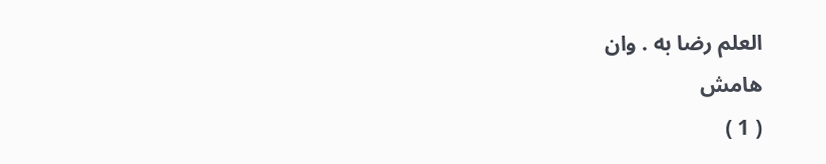العلم رضا به . وان
هامش
( 1 )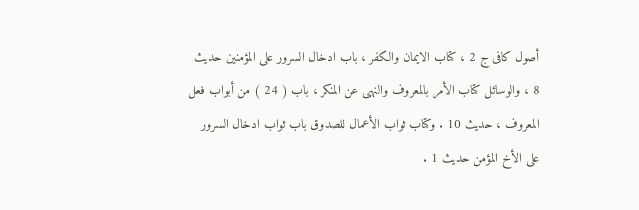أصول كافى ج 2 ، كتاب الايمان والكفر ، باب ادخال السرور على المؤمنين حديث 8 ، والوسائل كتاب الأمر بالمعروف والنهى عن المنكر ، باب ( 24 ) من أبواب فعل المعروف ، حديث 10 . وكتاب ثواب الأعمال للصدوق باب ثواب ادخال السرور على الأخ المؤمن حديث 1 .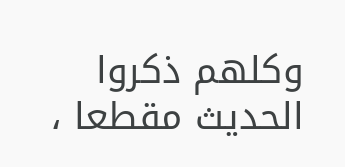وكلهم ذكروا الحديث مقطعا ،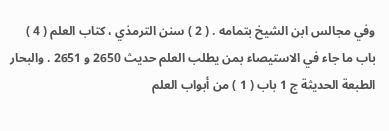وفي مجالس ابن الشيخ بتمامه . ( 2 ) سنن الترمذي ، كتاب العلم ( 4 ) باب ما جاء في الاستيصاء بمن يطلب العلم حديث 2650 و 2651 . والبحار الطبعة الحديثة ج 1 باب ( 1 ) من أبواب العلم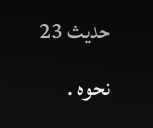حديث 23 نحوه .